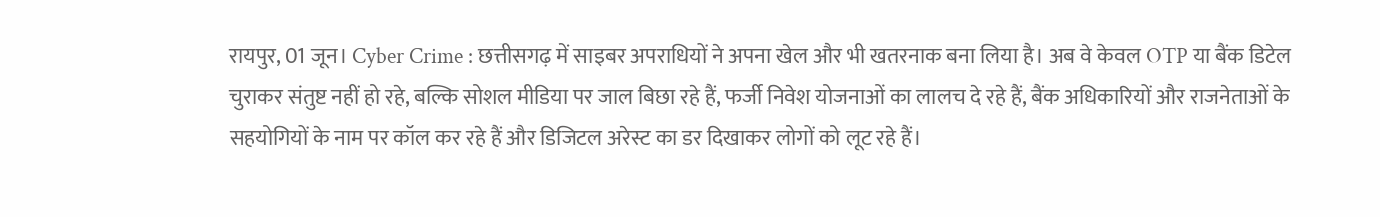रायपुर, 01 जून। Cyber Crime : छत्तीसगढ़ में साइबर अपराधियों ने अपना खेल और भी खतरनाक बना लिया है। अब वे केवल OTP या बैंक डिटेल चुराकर संतुष्ट नहीं हो रहे, बल्कि सोशल मीडिया पर जाल बिछा रहे हैं, फर्जी निवेश योजनाओं का लालच दे रहे हैं, बैंक अधिकारियों और राजनेताओं के सहयोगियों के नाम पर कॉल कर रहे हैं और डिजिटल अरेस्ट का डर दिखाकर लोगों को लूट रहे हैं।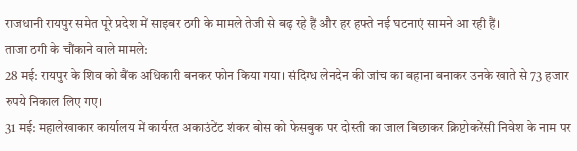राजधानी रायपुर समेत पूरे प्रदेश में साइबर ठगी के मामले तेजी से बढ़ रहे हैं और हर हफ्ते नई घटनाएं सामने आ रही हैं।
ताजा ठगी के चौंकाने वाले मामले:
28 मई: रायपुर के शिव को बैंक अधिकारी बनकर फोन किया गया। संदिग्ध लेनदेन की जांच का बहाना बनाकर उनके खाते से 73 हजार रुपये निकाल लिए गए।
31 मई: महालेखाकार कार्यालय में कार्यरत अकाउंटेंट शंकर बोस को फेसबुक पर दोस्ती का जाल बिछाकर क्रिप्टोकरेंसी निवेश के नाम पर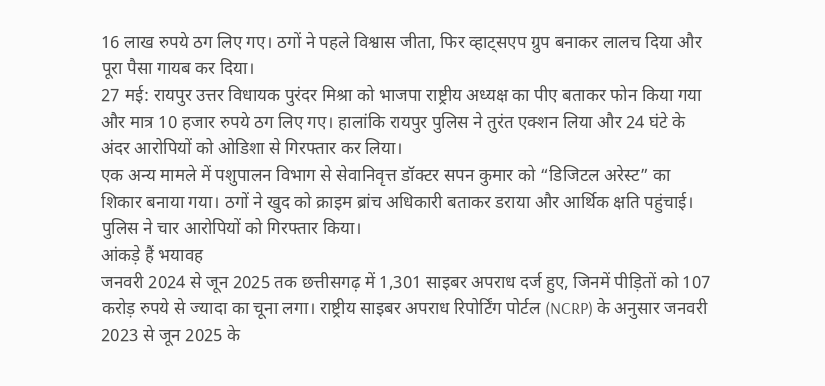16 लाख रुपये ठग लिए गए। ठगों ने पहले विश्वास जीता, फिर व्हाट्सएप ग्रुप बनाकर लालच दिया और पूरा पैसा गायब कर दिया।
27 मई: रायपुर उत्तर विधायक पुरंदर मिश्रा को भाजपा राष्ट्रीय अध्यक्ष का पीए बताकर फोन किया गया और मात्र 10 हजार रुपये ठग लिए गए। हालांकि रायपुर पुलिस ने तुरंत एक्शन लिया और 24 घंटे के अंदर आरोपियों को ओडिशा से गिरफ्तार कर लिया।
एक अन्य मामले में पशुपालन विभाग से सेवानिवृत्त डॉक्टर सपन कुमार को “डिजिटल अरेस्ट” का शिकार बनाया गया। ठगों ने खुद को क्राइम ब्रांच अधिकारी बताकर डराया और आर्थिक क्षति पहुंचाई। पुलिस ने चार आरोपियों को गिरफ्तार किया।
आंकड़े हैं भयावह
जनवरी 2024 से जून 2025 तक छत्तीसगढ़ में 1,301 साइबर अपराध दर्ज हुए, जिनमें पीड़ितों को 107 करोड़ रुपये से ज्यादा का चूना लगा। राष्ट्रीय साइबर अपराध रिपोर्टिंग पोर्टल (NCRP) के अनुसार जनवरी 2023 से जून 2025 के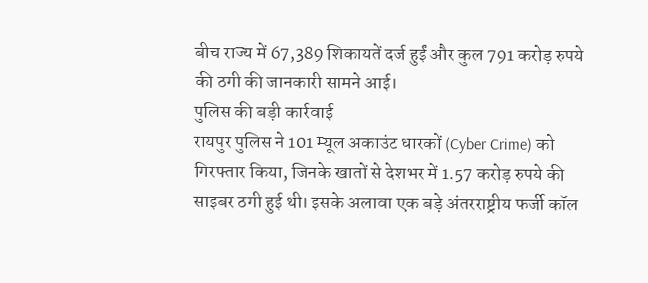बीच राज्य में 67,389 शिकायतें दर्ज हुईं और कुल 791 करोड़ रुपये की ठगी की जानकारी सामने आई।
पुलिस की बड़ी कार्रवाई
रायपुर पुलिस ने 101 म्यूल अकाउंट धारकों (Cyber Crime) को गिरफ्तार किया, जिनके खातों से देशभर में 1.57 करोड़ रुपये की साइबर ठगी हुई थी। इसके अलावा एक बड़े अंतरराष्ट्रीय फर्जी कॉल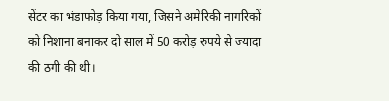सेंटर का भंडाफोड़ किया गया, जिसने अमेरिकी नागरिकों को निशाना बनाकर दो साल में 50 करोड़ रुपये से ज्यादा की ठगी की थी।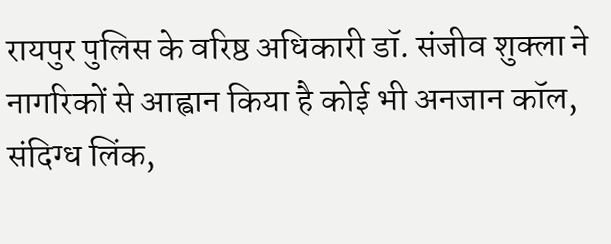रायपुर पुलिस के वरिष्ठ अधिकारी डॉ. संजीव शुक्ला ने नागरिकों से आह्वान किया है कोई भी अनजान कॉल, संदिग्ध लिंक,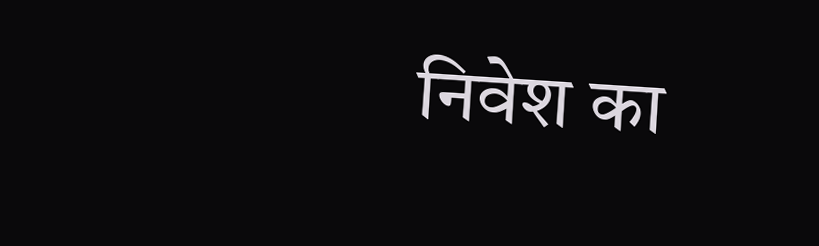निवेश का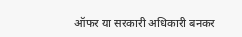ऑफर या सरकारी अधिकारी बनकर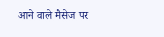आने वाले मैसेज पर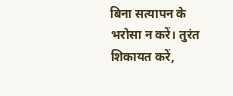बिना सत्यापन के भरोसा न करें। तुरंत शिकायत करें,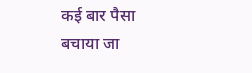कई बार पैसा बचाया जा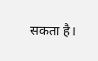सकता है।